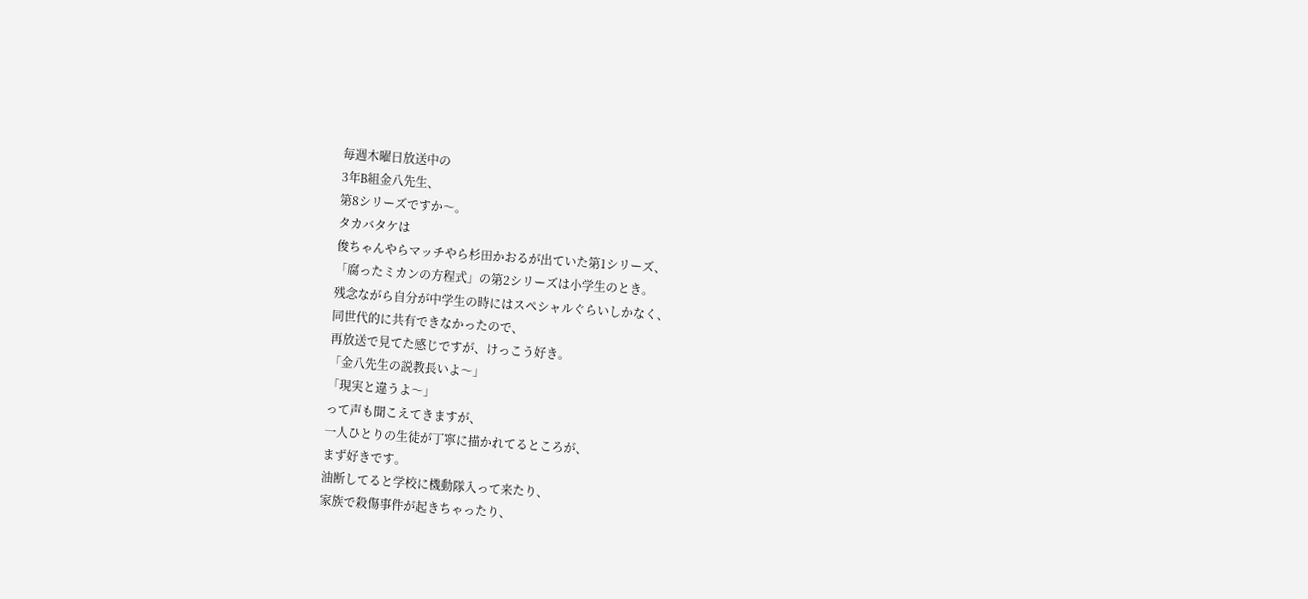毎週木曜日放送中の
3年B組金八先生、
第8シリーズですか〜。
タカバタケは
俊ちゃんやらマッチやら杉田かおるが出ていた第1シリーズ、
「腐ったミカンの方程式」の第2シリーズは小学生のとき。
残念ながら自分が中学生の時にはスペシャルぐらいしかなく、
同世代的に共有できなかったので、
再放送で見てた感じですが、けっこう好き。
「金八先生の説教長いよ〜」
「現実と違うよ〜」
って声も聞こえてきますが、
一人ひとりの生徒が丁寧に描かれてるところが、
まず好きです。
油断してると学校に機動隊入って来たり、
家族で殺傷事件が起きちゃったり、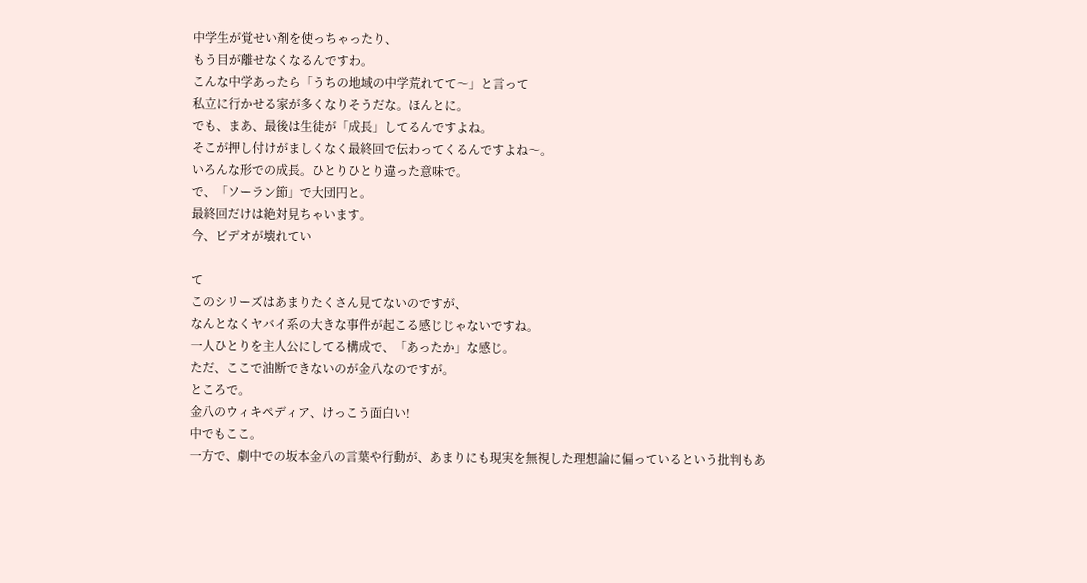中学生が覚せい剤を使っちゃったり、
もう目が離せなくなるんですわ。
こんな中学あったら「うちの地域の中学荒れてて〜」と言って
私立に行かせる家が多くなりそうだな。ほんとに。
でも、まあ、最後は生徒が「成長」してるんですよね。
そこが押し付けがましくなく最終回で伝わってくるんですよね〜。
いろんな形での成長。ひとりひとり違った意味で。
で、「ソーラン節」で大団円と。
最終回だけは絶対見ちゃいます。
今、ビデオが壊れてい

て
このシリーズはあまりたくさん見てないのですが、
なんとなくヤバイ系の大きな事件が起こる感じじゃないですね。
一人ひとりを主人公にしてる構成で、「あったか」な感じ。
ただ、ここで油断できないのが金八なのですが。
ところで。
金八のウィキペディア、けっこう面白い!
中でもここ。
一方で、劇中での坂本金八の言葉や行動が、あまりにも現実を無視した理想論に偏っているという批判もあ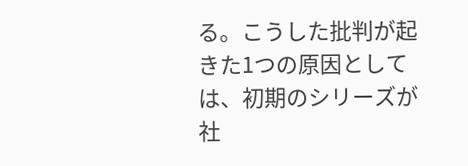る。こうした批判が起きた1つの原因としては、初期のシリーズが社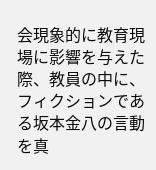会現象的に教育現場に影響を与えた際、教員の中に、フィクションである坂本金八の言動を真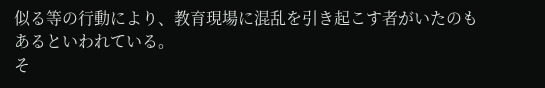似る等の行動により、教育現場に混乱を引き起こす者がいたのもあるといわれている。
そ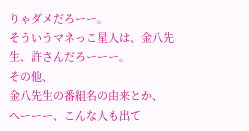りゃダメだろーー。
そういうマネっこ星人は、金八先生、許さんだろーーー。
その他、
金八先生の番組名の由来とか、
へーーー、こんな人も出て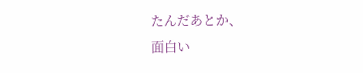たんだあとか、
面白い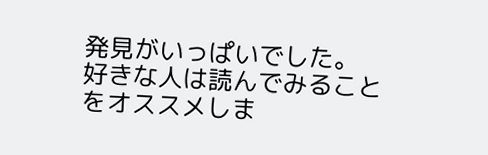発見がいっぱいでした。
好きな人は読んでみることをオススメしま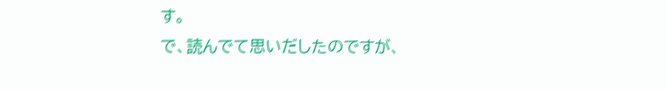す。
で、読んでて思いだしたのですが、